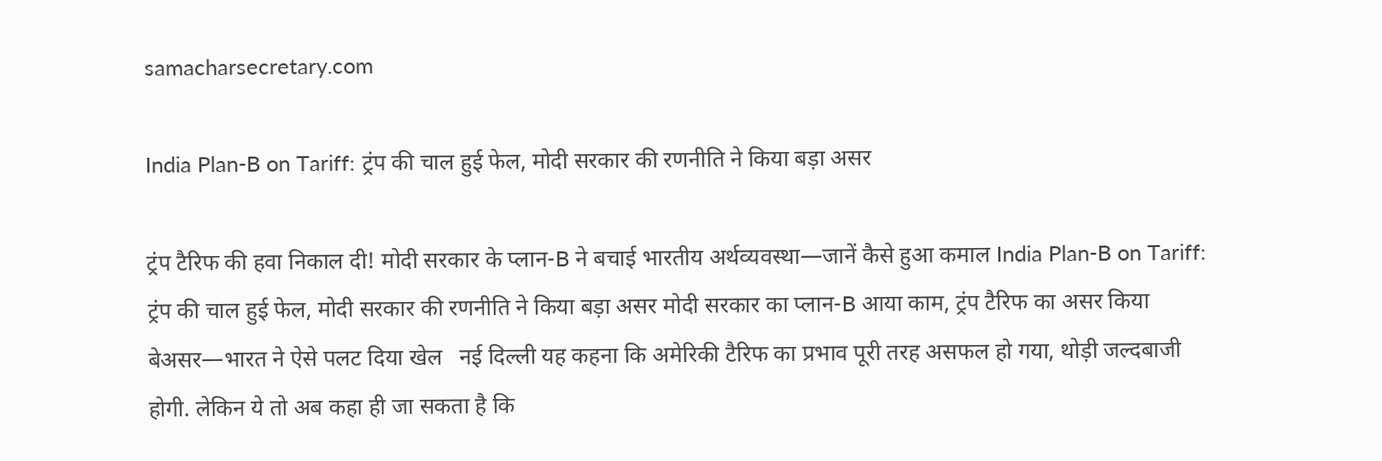samacharsecretary.com

India Plan-B on Tariff: ट्रंप की चाल हुई फेल, मोदी सरकार की रणनीति ने किया बड़ा असर

ट्रंप टैरिफ की हवा निकाल दी! मोदी सरकार के प्लान-B ने बचाई भारतीय अर्थव्यवस्था—जानें कैसे हुआ कमाल India Plan-B on Tariff: ट्रंप की चाल हुई फेल, मोदी सरकार की रणनीति ने किया बड़ा असर मोदी सरकार का प्लान-B आया काम, ट्रंप टैरिफ का असर किया बेअसर—भारत ने ऐसे पलट दिया खेल   नई दिल्ली यह कहना कि अमेरिकी टैरिफ का प्रभाव पूरी तरह असफल हो गया, थोड़ी जल्दबाजी होगी. लेकिन ये तो अब कहा ही जा सकता है कि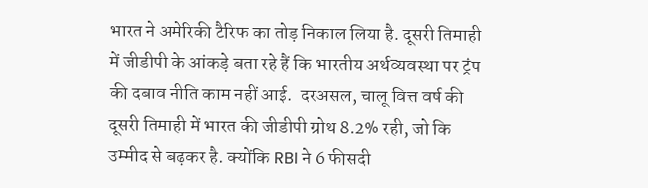भारत ने अमेरिकी टैरिफ का तोड़ निकाल लिया है. दूसरी तिमाही में जीडीपी के आंकड़े बता रहे हैं कि भारतीय अर्थव्यवस्था पर ट्रंप की दबाव नीति काम नहीं आई.  दरअसल, चालू वित्त वर्ष की दूसरी तिमाही में भारत की जीडीपी ग्रोथ 8.2% रही, जो कि उम्मीद से बढ़कर है. क्योंकि RBI ने 6 फीसदी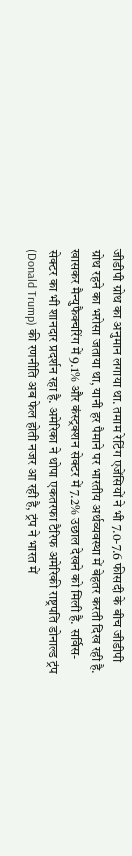जीडीपी ग्रोथ का अनुमान लगाया था. तमाम रेटिंग एजेंसियों ने भी 7.0-7.6 फीसदी के बीच जीडीपी ग्रोथ रहने का भरोसा जताया था, यानी हर पैमाने पर भारतीय अर्थव्यवस्था में बेहतर करती दिख रही है. खासकर मैन्युफैक्चरिंग में 9.1% और कंस्ट्रक्शन सेक्टर में 7.2% उछाल देखने को मिली है. सर्विस-सेक्टर का भी शानदार प्रदर्शन रहा है. अमेरिका ने थोपा एकतरफा टैरिफ अमेरिकी राष्ट्रपति डोनाल्ड ट्रंप (Donald Trump) की रणनीति अब फेल होती नजर आ रही है, ट्रंप ने भारत में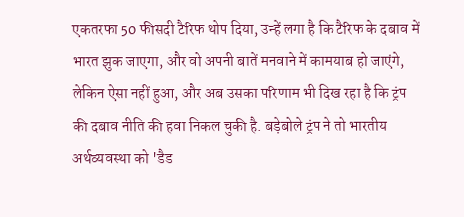एकतरफा 50 फीसदी टैरिफ थोप दिया, उन्हें लगा है कि टैरिफ के दबाव में भारत झुक जाएगा, और वो अपनी बातें मनवाने में कामयाब हो जाएंगे, लेकिन ऐसा नहीं हुआ, और अब उसका परिणाम भी दिख रहा है कि ट्रंप की दबाव नीति की हवा निकल चुकी है. बड़ेबोले ट्रंप ने तो भारतीय अर्थव्यवस्था को 'डैड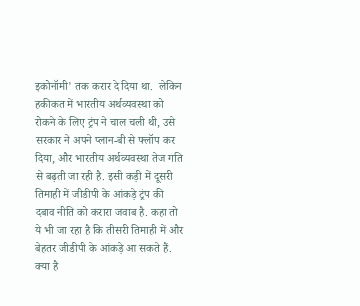इकोनॉमी' तक करार दे दिया था.  लेकिन हकीकत में भारतीय अर्थव्यवस्था को रोकने के लिए ट्रंप ने चाल चली थी, उसे सरकार ने अपने प्लान-बी से फ्लॉप कर दिया, और भारतीय अर्थव्यवस्था तेज गति से बढ़ती जा रही है. इसी कड़ी में दूसरी तिमाही में जीडीपी के आंकड़े ट्रंप की दबाव नीति को करारा जवाब है. कहा तो ये भी जा रहा है कि तीसरी तिमाही में और बेहतर जीडीपी के आंकड़े आ सकते हैं.  क्या है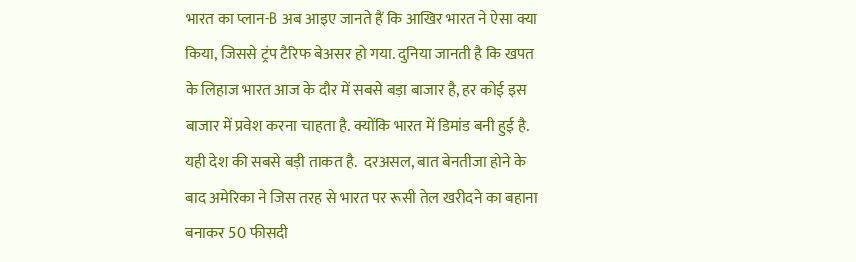भारत का प्लान-B अब आइए जानते हैं कि आखिर भारत ने ऐसा क्या किया, जिससे ट्रंप टैरिफ बेअसर हो गया. दुनिया जानती है कि खपत के लिहाज भारत आज के दौर में सबसे बड़ा बाजार है, हर कोई इस बाजार में प्रवेश करना चाहता है. क्योंकि भारत में डिमांड बनी हुई है. यही देश की सबसे बड़ी ताकत है.  दरअसल, बात बेनतीजा होने के बाद अमेरिका ने जिस तरह से भारत पर रूसी तेल खरीदने का बहाना बनाकर 50 फीसदी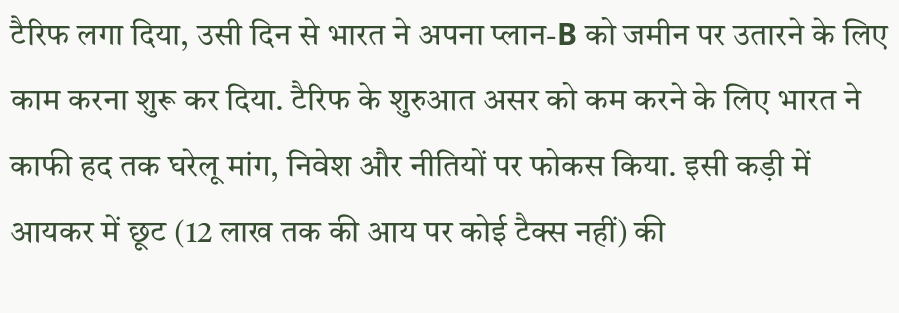टैरिफ लगा दिया, उसी दिन से भारत ने अपना प्लान-B को जमीन पर उतारने के लिए काम करना शुरू कर दिया. टैरिफ के शुरुआत असर को कम करने के लिए भारत ने काफी हद तक घरेलू मांग, निवेश और नीतियों पर फोकस किया. इसी कड़ी में आयकर में छूट (12 लाख तक की आय पर कोई टैक्स नहीं) की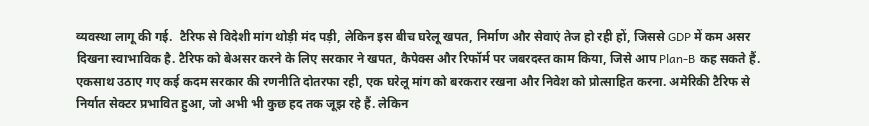व्यवस्था लागू की गई.  टैरिफ से विदेशी मांग थोड़ी मंद पड़ी, लेकिन इस बीच घरेलू खपत, निर्माण और सेवाएं तेज हो रही हों, जिससे GDP में कम असर दिखना स्वाभाविक है. टैरिफ को बेअसर करने के लिए सरकार ने खपत, कैपेक्स और रिफॉर्म पर जबरदस्त काम किया, जिसे आप Plan-B कह सकते हैं.  एकसाथ उठाए गए कई कदम सरकार की रणनीति दोतरफा रही, एक घरेलू मांग को बरकरार रखना और निवेश को प्रोत्साहित करना. अमेरिकी टैरिफ से निर्यात सेक्टर प्रभावित हुआ, जो अभी भी कुछ हद तक जूझ रहे हैं. लेकिन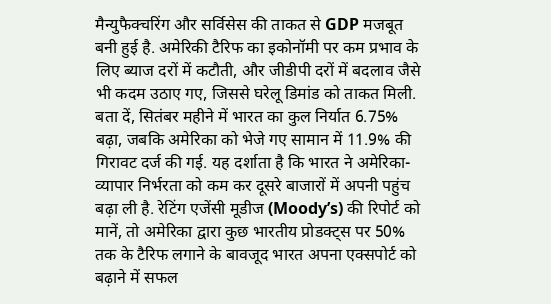मैन्युफैक्चरिंग और सर्विसेस की ताकत से GDP मजबूत बनी हुई है. अमेरिकी टैरिफ का इकोनॉमी पर कम प्रभाव के लिए ब्याज दरों में कटौती, और जीडीपी दरों में बदलाव जैसे भी कदम उठाए गए, जिससे घरेलू डिमांड को ताकत मिली.  बता दें, सितंबर महीने में भारत का कुल निर्यात 6.75% बढ़ा, जबकि अमेरिका को भेजे गए सामान में 11.9% की गिरावट दर्ज की गई. यह दर्शाता है कि भारत ने अमेरिका-व्यापार निर्भरता को कम कर दूसरे बाजारों में अपनी पहुंच बढ़ा ली है. रेटिंग एजेंसी मूडीज (Moody’s) की रिपोर्ट को मानें, तो अमेरिका द्वारा कुछ भारतीय प्रोडक्ट्स पर 50% तक के टैरिफ लगाने के बावजूद भारत अपना एक्सपोर्ट को बढ़ाने में सफल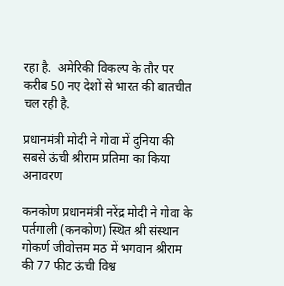रहा है.  अमेरिकी विकल्प के तौर पर करीब 50 नए देशों से भारत की बातचीत चल रही है.

प्रधानमंत्री मोदी ने गोवा में दुनिया की सबसे ऊंची श्रीराम प्रतिमा का किया अनावरण

कनकोण प्रधानमंत्री नरेंद्र मोदी ने गोवा के पर्तगाली (कनकोण) स्थित श्री संस्थान गोकर्ण जीवोत्तम मठ में भगवान श्रीराम की 77 फीट ऊंची विश्व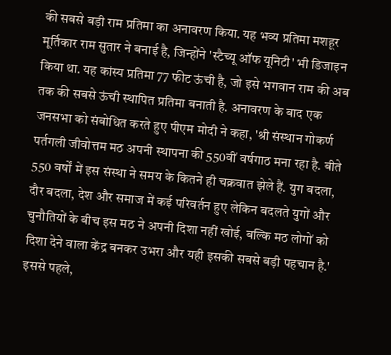की सबसे बड़ी राम प्रतिमा का अनावरण किया. यह भव्य प्रतिमा मशहूर मूर्तिकार राम सुतार ने बनाई है, जिन्होंने 'स्टैच्यू ऑफ यूनिटी' भी डिजाइन किया था. यह कांस्य प्रतिमा 77 फीट ऊंची है, जो इसे भगवान राम की अब तक की सबसे ऊंची स्थापित प्रतिमा बनाती है. अनावरण के बाद एक जनसभा को संबोधित करते हुए पीएम मोदी ने कहा, 'श्री संस्थान गोकर्ण पर्तगली जीवोत्तम मठ अपनी स्थापना की 550वीं वर्षगाठ मना रहा है. बीते 550 वर्षों में इस संस्था ने समय के कितने ही चक्रवात झेले हैं. युग बदला, दौर बदला, देश और समाज में कई परिवर्तन हुए लेकिन बदलते युगों और चुनौतियों के बीच इस मठ ने अपनी दिशा नहीं खोई, बल्कि मठ लोगों को दिशा देने वाला केंद्र बनकर उभरा और यही इसकी सबसे बड़ी पहचान है.' इससे पहले,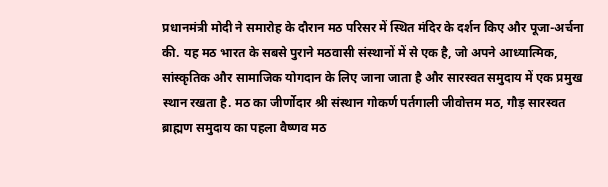प्रधानमंत्री मोदी ने समारोह के दौरान मठ परिसर में स्थित मंदिर के दर्शन किए और पूजा-अर्चना की. यह मठ भारत के सबसे पुराने मठवासी संस्थानों में से एक है, जो अपने आध्यात्मिक, सांस्कृतिक और सामाजिक योगदान के लिए जाना जाता है और सारस्वत समुदाय में एक प्रमुख स्थान रखता है. मठ का जीर्णोदार श्री संस्थान गोकर्ण पर्तगाली जीवोत्तम मठ, गौड़ सारस्वत ब्राह्मण समुदाय का पहला वैष्णव मठ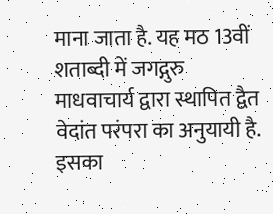माना जाता है. यह मठ 13वीं शताब्दी में जगद्गुरु माधवाचार्य द्वारा स्थापित द्वैत वेदांत परंपरा का अनुयायी है. इसका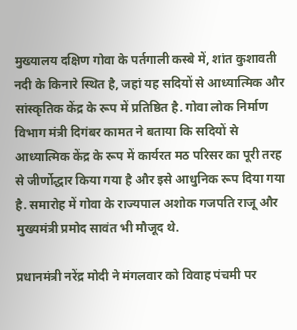मुख्यालय दक्षिण गोवा के पर्तगाली कस्बे में, शांत कुशावती नदी के किनारे स्थित है, जहां यह सदियों से आध्यात्मिक और सांस्कृतिक केंद्र के रूप में प्रतिष्ठित है. गोवा लोक निर्माण विभाग मंत्री दिगंबर कामत ने बताया कि सदियों से आध्यात्मिक केंद्र के रूप में कार्यरत मठ परिसर का पूरी तरह से जीर्णोद्धार किया गया है और इसे आधुनिक रूप दिया गया है. समारोह में गोवा के राज्यपाल अशोक गजपति राजू और मुख्यमंत्री प्रमोद सावंत भी मौजूद थे.

प्रधानमंत्री नरेंद्र मोदी ने मंगलवार को विवाह पंचमी पर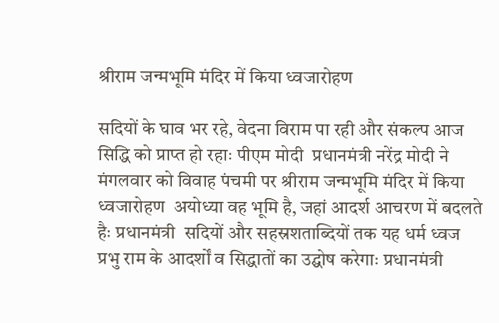श्रीराम जन्मभूमि मंदिर में किया ध्वजारोहण

सदियों के घाव भर रहे, वेदना विराम पा रही और संकल्प आज सिद्धि को प्राप्त हो रहाः पीएम मोदी  प्रधानमंत्री नरेंद्र मोदी ने मंगलवार को विवाह पंचमी पर श्रीराम जन्मभूमि मंदिर में किया ध्वजारोहण  अयोध्या वह भूमि है, जहां आदर्श आचरण में बदलते हैः प्रधानमंत्री  सदियों और सहस्रशताब्दियों तक यह धर्म ध्वज प्रभु राम के आदर्शों व सिद्धातों का उद्घोष करेगाः प्रधानमंत्री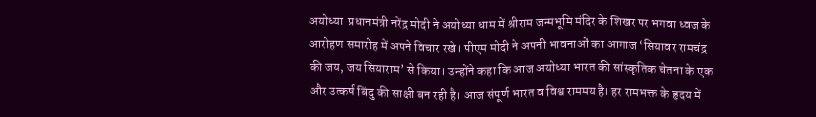अयोध्या  प्रधानमंत्री नरेंद्र मोदी ने अयोध्या धाम में श्रीराम जन्मभूमि मंदिर के शिखर पर भगवा ध्वज के आरोहण समारोह में अपने विचार रखे। पीएम मोदी ने अपनी भावनाओं का आगाज ‘सियावर रामचंद्र की जय, जय सियाराम’ से किया। उन्होंने कहा कि आज अयोध्या भारत की सांस्कृतिक चेतना के एक और उत्कर्ष बिंदु की साक्षी बन रही है। आज संपूर्ण भारत व विश्व राममय है। हर रामभक्त के हृदय में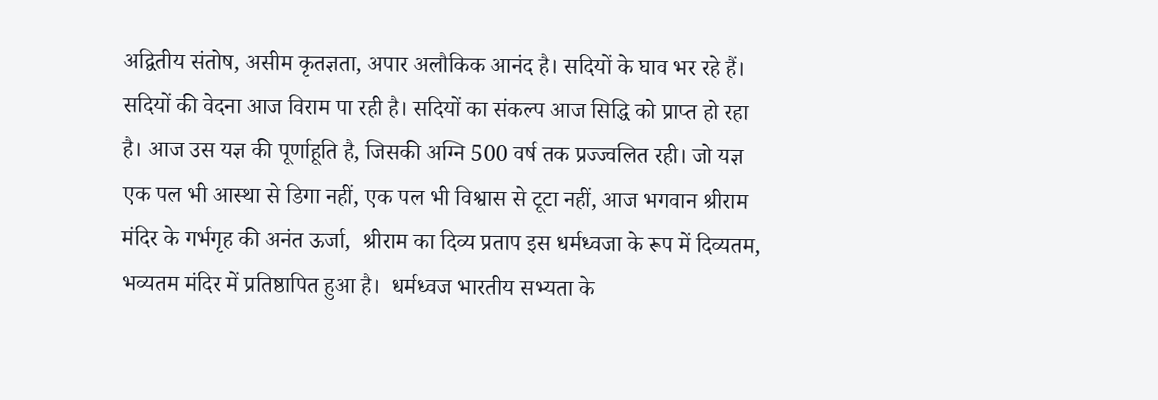अद्वितीय संतोष, असीम कृतज्ञता, अपार अलौकिक आनंद है। सदियों के घाव भर रहे हैं। सदियों की वेदना आज विराम पा रही है। सदियों का संकल्प आज सिद्धि को प्राप्त हो रहा है। आज उस यज्ञ की पूर्णाहूति है, जिसकी अग्नि 500 वर्ष तक प्रज्ज्वलित रही। जो यज्ञ एक पल भी आस्था से डिगा नहीं, एक पल भी विश्वास से टूटा नहीं, आज भगवान श्रीराम मंदिर के गर्भगृह की अनंत ऊर्जा,  श्रीराम का दिव्य प्रताप इस धर्मध्वजा के रूप में दिव्यतम, भव्यतम मंदिर में प्रतिष्ठापित हुआ है।  धर्मध्वज भारतीय सभ्यता के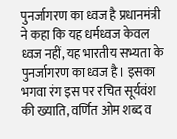पुनर्जागरण का ध्वज है प्रधानमंत्री ने कहा कि यह धर्मध्वज केवल ध्वज नहीं, यह भारतीय सभ्यता के पुनर्जागरण का ध्वज है। इसका भगवा रंग इस पर रचित सूर्यवंश की ख्याति, वर्णित ओम शब्द व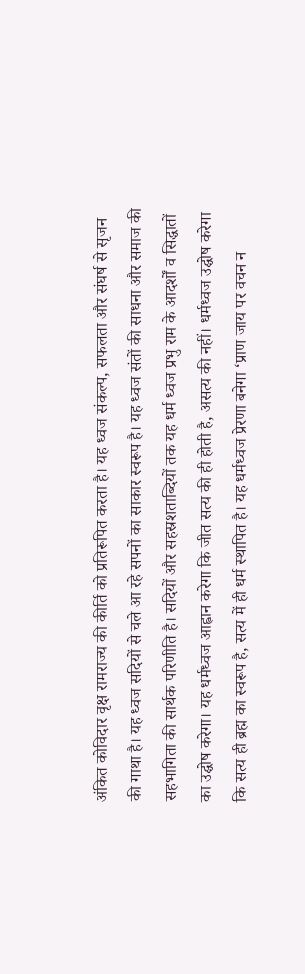अंकित कोविदार वृक्ष रामराज्य की कीर्ति को प्रतिरूपित करता है। यह ध्वज संकल्प, सफलता और संघर्ष से सृजन की गाथा है। यह ध्वज सदियों से चले आ रहे सपनों का साकार स्वरूप है। यह ध्वज संतों की साधना और समाज की सहभागिता की सार्थक परिणीति है। सदियों और सहस्रशताब्दियों तक यह धर्म ध्वज प्रभु राम के आदर्शों व सिद्धातों का उद्घोष करेगा। यह धर्मध्वज आह्वान करेगा कि जीत सत्य की ही होती है, असत्य की नहीं। धर्मध्वज उद्घोष करेगा कि सत्य ही ब्रह्म का स्वरूप है, सत्य में ही धर्म स्थापित है। यह धर्मध्वज प्रेरणा बनेगा ‘प्राण जाय पर वचन न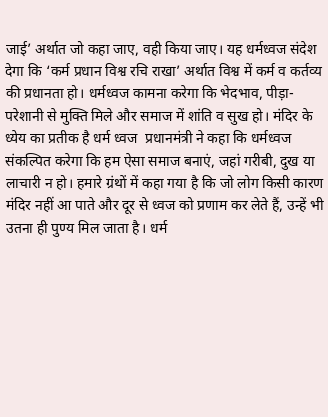जाई’ अर्थात जो कहा जाए, वही किया जाए। यह धर्मध्वज संदेश देगा कि ‘कर्म प्रधान विश्व रचि राखा’ अर्थात विश्व में कर्म व कर्तव्य की प्रधानता हो। धर्मध्वज कामना करेगा कि भेदभाव, पीड़ा-परेशानी से मुक्ति मिले और समाज में शांति व सुख हो। मंदिर के ध्येय का प्रतीक है धर्म ध्वज  प्रधानमंत्री ने कहा कि धर्मध्वज संकल्पित करेगा कि हम ऐसा समाज बनाएं, जहां गरीबी, दुख या लाचारी न हो। हमारे ग्रंथों में कहा गया है कि जो लोग किसी कारण मंदिर नहीं आ पाते और दूर से ध्वज को प्रणाम कर लेते हैं, उन्हें भी उतना ही पुण्य मिल जाता है। धर्म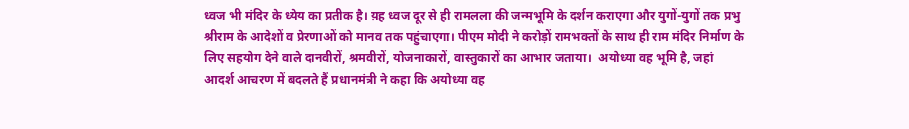ध्वज भी मंदिर के ध्येय का प्रतीक है। य़ह ध्वज दूर से ही रामलला की जन्मभूमि के दर्शन कराएगा और युगों-युगों तक प्रभु श्रीराम के आदेशों व प्रेरणाओं को मानव तक पहुंचाएगा। पीएम मोदी ने करोड़ों रामभक्तों के साथ ही राम मंदिर निर्माण के लिए सहयोग देने वाले दानवीरों, श्रमवीरों, योजनाकारों, वास्तुकारों का आभार जताया।  अयोध्या वह भूमि है, जहां आदर्श आचरण में बदलते हैं प्रधानमंत्री ने कहा कि अयोध्या वह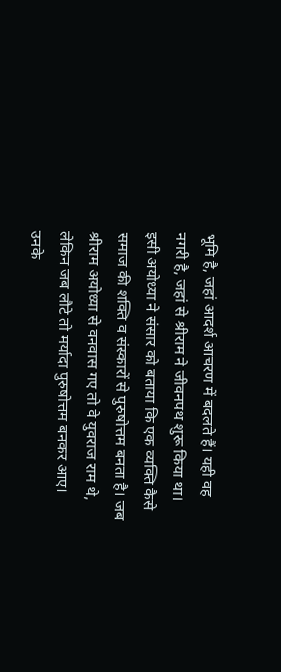भूमि है, जहां आदर्श आचरण में बदलते हैं। यही वह नगरी है, जहां से श्रीराम ने जीवनपथ शुरू किया था। इसी अयोध्या ने संसार को बताया कि एक व्यक्ति कैसे समाज की शक्ति व संस्कारों से पुरुषोत्तम बनता है। जब श्रीराम अयोध्या से वनवास गए तो वे युवराज राम थे, लेकिन जब लौटे तो मर्यादा पुरुषोत्तम बनकर आए। उनके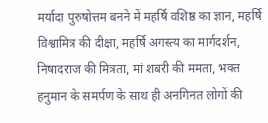मर्यादा पुरुषोत्तम बनने में महर्षि वशिष्ठ का ज्ञान, महर्षि विश्वामित्र की दीक्षा, महर्षि अगस्त्य का मार्गदर्शन, निषादराज की मित्रता, मां शबरी की ममता, भक्त हनुमान के समर्पण के साथ ही अनगिनत लोगों की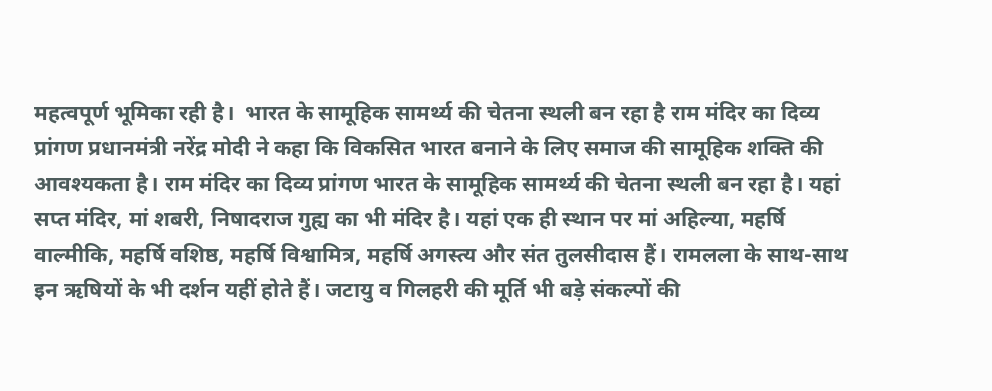महत्वपूर्ण भूमिका रही है।  भारत के सामूहिक सामर्थ्य की चेतना स्थली बन रहा है राम मंदिर का दिव्य प्रांगण प्रधानमंत्री नरेंद्र मोदी ने कहा कि विकसित भारत बनाने के लिए समाज की सामूहिक शक्ति की आवश्यकता है। राम मंदिर का दिव्य प्रांगण भारत के सामूहिक सामर्थ्य की चेतना स्थली बन रहा है। यहां सप्त मंदिर, मां शबरी, निषादराज गुह्य का भी मंदिर है। यहां एक ही स्थान पर मां अहिल्या, महर्षि वाल्मीकि, महर्षि वशिष्ठ, महर्षि विश्वामित्र, महर्षि अगस्त्य और संत तुलसीदास हैं। रामलला के साथ-साथ इन ऋषियों के भी दर्शन यहीं होते हैं। जटायु व गिलहरी की मूर्ति भी बड़े संकल्पों की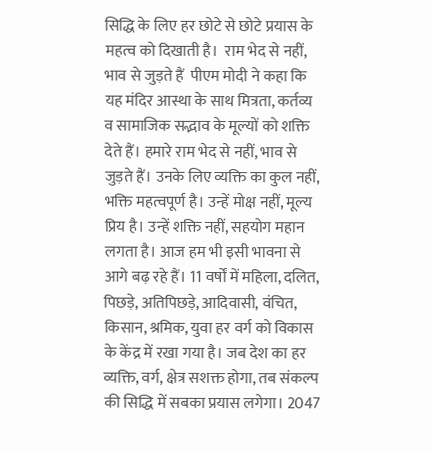सिद्धि के लिए हर छोटे से छोटे प्रयास के महत्व को दिखाती है।  राम भेद से नहीं, भाव से जुड़ते हैं  पीएम मोदी ने कहा कि यह मंदिर आस्था के साथ मित्रता, कर्तव्य व सामाजिक सद्भाव के मूल्यों को शक्ति देते हैं। हमारे राम भेद से नहीं, भाव से जुड़ते हैं। उनके लिए व्यक्ति का कुल नहीं, भक्ति महत्वपूर्ण है। उन्हें मोक्ष नहीं, मूल्य प्रिय है। उन्हें शक्ति नहीं, सहयोग महान लगता है। आज हम भी इसी भावना से आगे बढ़ रहे हैं। 11 वर्षों में महिला, दलित, पिछड़े, अतिपिछड़े, आदिवासी, वंचित, किसान, श्रमिक, युवा हर वर्ग को विकास के केंद्र में रखा गया है। जब देश का हर व्यक्ति, वर्ग, क्षेत्र सशक्त होगा, तब संकल्प की सिद्धि में सबका प्रयास लगेगा। 2047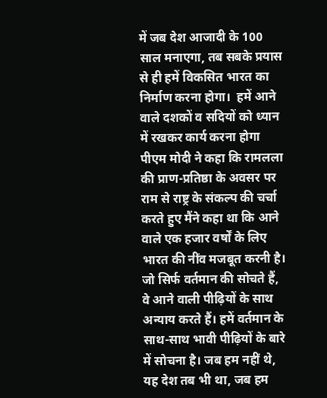में जब देश आजादी के 100 साल मनाएगा, तब सबके प्रयास से ही हमें विकसित भारत का निर्माण करना होगा।  हमें आने वाले दशकों व सदियों को ध्यान में रखकर कार्य करना होगा  पीएम मोदी ने कहा कि रामलला की प्राण-प्रतिष्ठा के अवसर पर राम से राष्ट्र के संकल्प की चर्चा करते हुए मैंने कहा था कि आने वाले एक हजार वर्षों के लिए भारत की नींव मजबूत करनी है। जो सिर्फ वर्तमान की सोचते हैं, वे आने वाली पीढ़ियों के साथ अन्याय करते हैं। हमें वर्तमान के साथ-साथ भावी पीढ़ियों के बारे में सोचना है। जब हम नहीं थे, यह देश तब भी था, जब हम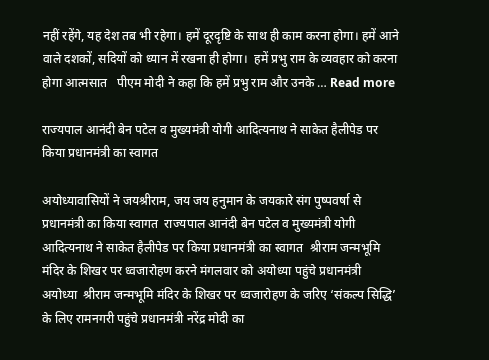नहीं रहेंगे, यह देश तब भी रहेगा। हमें दूरदृष्टि के साथ ही काम करना होगा। हमें आने वाले दशकों, सदियों को ध्यान में रखना ही होगा।  हमें प्रभु राम के व्यवहार को करना होगा आत्मसात   पीएम मोदी ने कहा कि हमें प्रभु राम और उनके … Read more

राज्यपाल आनंदी बेन पटेल व मुख्यमंत्री योगी आदित्यनाथ ने साकेत हैलीपेड पर किया प्रधानमंत्री का स्वागत

अयोध्यावासियों ने जयश्रीराम, जय जय हनुमान के जयकारे संग पुष्पवर्षा से प्रधानमंत्री का किया स्वागत  राज्यपाल आनंदी बेन पटेल व मुख्यमंत्री योगी आदित्यनाथ ने साकेत हैलीपेड पर किया प्रधानमंत्री का स्वागत  श्रीराम जन्मभूमि मंदिर के शिखर पर ध्वजारोहण करने मंगलवार को अयोध्या पहुंचे प्रधानमंत्री  अयोध्या  श्रीराम जन्मभूमि मंदिर के शिखर पर ध्वजारोहण के जरिए ‘संकल्प सिद्धि’ के लिए रामनगरी पहुंचे प्रधानमंत्री नरेंद्र मोदी का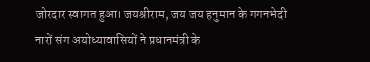जोरदार स्वागत हुआ। जयश्रीराम, जय जय हनुमान के गगनभेदी नारों संग अयोध्यावासियों ने प्रधानमंत्री के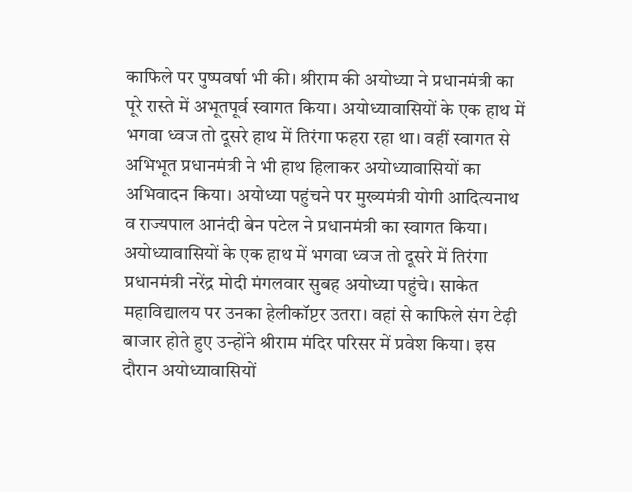काफिले पर पुष्पवर्षा भी की। श्रीराम की अयोध्या ने प्रधानमंत्री का पूरे रास्ते में अभूतपूर्व स्वागत किया। अयोध्यावासियों के एक हाथ में भगवा ध्वज तो दूसरे हाथ में तिरंगा फहरा रहा था। वहीं स्वागत से अभिभूत प्रधानमंत्री ने भी हाथ हिलाकर अयोध्यावासियों का अभिवादन किया। अयोध्या पहुंचने पर मुख्यमंत्री योगी आदित्यनाथ व राज्यपाल आनंदी बेन पटेल ने प्रधानमंत्री का स्वागत किया।  अयोध्यावासियों के एक हाथ में भगवा ध्वज तो दूसरे में तिरंगा प्रधानमंत्री नरेंद्र मोदी मंगलवार सुबह अयोध्या पहुंचे। साकेत महाविद्यालय पर उनका हेलीकॉप्टर उतरा। वहां से काफिले संग टेढ़ी बाजार होते हुए उन्होंने श्रीराम मंदिर परिसर में प्रवेश किया। इस दौरान अयोध्यावासियों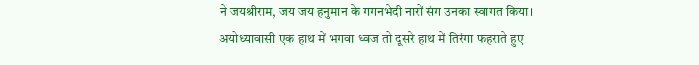ने जयश्रीराम, जय जय हनुमान के गगनभेदी नारों संग उनका स्वागत किया। अयोध्यावासी एक हाथ में भगवा ध्वज तो दूसरे हाथ में तिरंगा फहराते हुए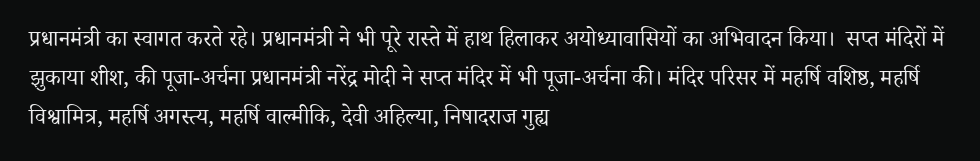प्रधानमंत्री का स्वागत करते रहे। प्रधानमंत्री ने भी पूरे रास्ते में हाथ हिलाकर अयोध्यावासियों का अभिवादन किया।  सप्त मंदिरों में झुकाया शीश, की पूजा-अर्चना प्रधानमंत्री नरेंद्र मोदी ने सप्त मंदिर में भी पूजा-अर्चना की। मंदिर परिसर में महर्षि वशिष्ठ, महर्षि विश्वामित्र, महर्षि अगस्त्य, महर्षि वाल्मीकि, देवी अहिल्या, निषादराज गुह्य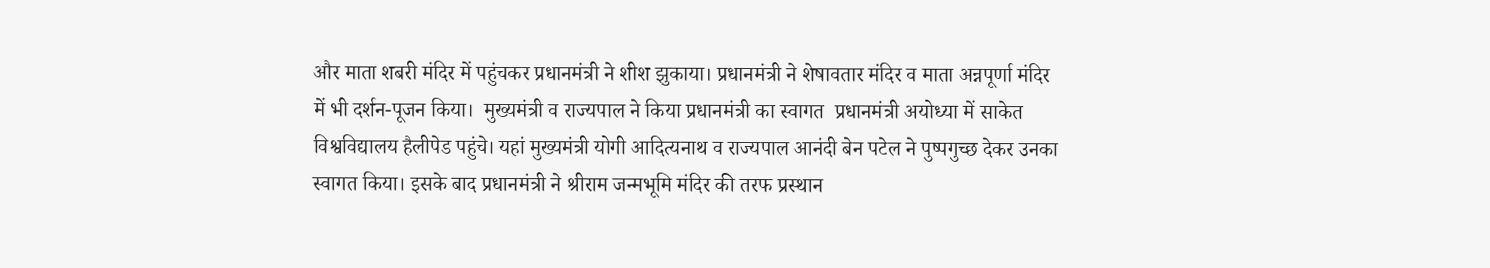और माता शबरी मंदिर में पहुंचकर प्रधानमंत्री ने शीश झुकाया। प्रधानमंत्री ने शेषावतार मंदिर व माता अन्नपूर्णा मंदिर में भी दर्शन-पूजन किया।  मुख्यमंत्री व राज्यपाल ने किया प्रधानमंत्री का स्वागत  प्रधानमंत्री अयोध्या में साकेत विश्वविद्यालय हैलीपेड पहुंचे। यहां मुख्यमंत्री योगी आदित्यनाथ व राज्यपाल आनंदी बेन पटेल ने पुष्पगुच्छ देकर उनका स्वागत किया। इसके बाद प्रधानमंत्री ने श्रीराम जन्मभूमि मंदिर की तरफ प्रस्थान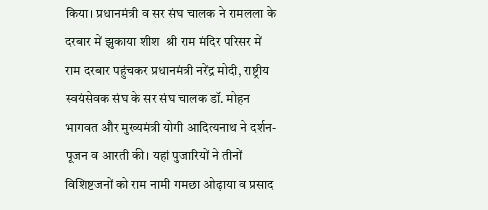किया। प्रधानमंत्री व सर संघ चालक ने रामलला के दरबार में झुकाया शीश  श्री राम मंदिर परिसर में राम दरबार पहुंचकर प्रधानमंत्री नरेंद्र मोदी, राष्ट्रीय स्वयंसेवक संघ के सर संघ चालक डॉ. मोहन भागवत और मुख्यमंत्री योगी आदित्यनाथ ने दर्शन-पूजन व आरती की। यहां पुजारियों ने तीनों विशिष्टजनों को राम नामी गमछा ओढ़ाया व प्रसाद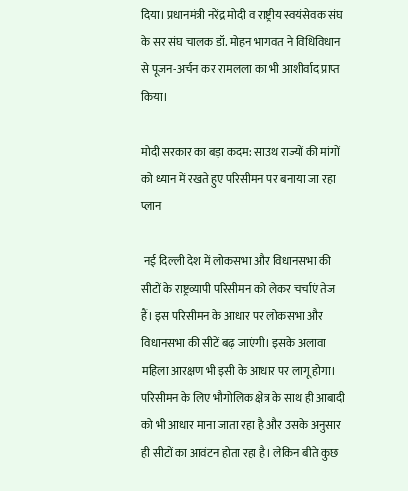दिया। प्रधानमंत्री नरेंद्र मोदी व राष्ट्रीय स्वयंसेवक संघ के सर संघ चालक डॉ. मोहन भागवत ने विधिविधान से पूजन-अर्चन कर रामलला का भी आशीर्वाद प्राप्त किया।

मोदी सरकार का बड़ा कदम: साउथ राज्यों की मांगों को ध्यान में रखते हुए परिसीमन पर बनाया जा रहा प्लान

 नई दिल्ली देश में लोकसभा और विधानसभा की सीटों के राष्ट्रव्यापी परिसीमन को लेकर चर्चाएं तेज हैं। इस परिसीमन के आधार पर लोकसभा और विधानसभा की सीटें बढ़ जाएंगी। इसके अलावा महिला आरक्षण भी इसी के आधार पर लागू होगा। परिसीमन के लिए भौगोलिक क्षेत्र के साथ ही आबादी को भी आधार माना जाता रहा है और उसके अनुसार ही सीटों का आवंटन होता रहा है। लेकिन बीते कुछ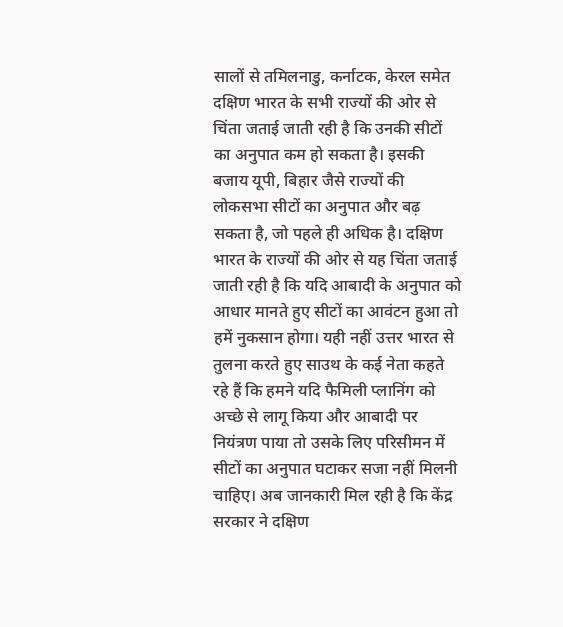सालों से तमिलनाडु, कर्नाटक, केरल समेत दक्षिण भारत के सभी राज्यों की ओर से चिंता जताई जाती रही है कि उनकी सीटों का अनुपात कम हो सकता है। इसकी बजाय यूपी, बिहार जैसे राज्यों की लोकसभा सीटों का अनुपात और बढ़ सकता है, जो पहले ही अधिक है। दक्षिण भारत के राज्यों की ओर से यह चिंता जताई जाती रही है कि यदि आबादी के अनुपात को आधार मानते हुए सीटों का आवंटन हुआ तो हमें नुकसान होगा। यही नहीं उत्तर भारत से तुलना करते हुए साउथ के कई नेता कहते रहे हैं कि हमने यदि फैमिली प्लानिंग को अच्छे से लागू किया और आबादी पर नियंत्रण पाया तो उसके लिए परिसीमन में सीटों का अनुपात घटाकर सजा नहीं मिलनी चाहिए। अब जानकारी मिल रही है कि केंद्र सरकार ने दक्षिण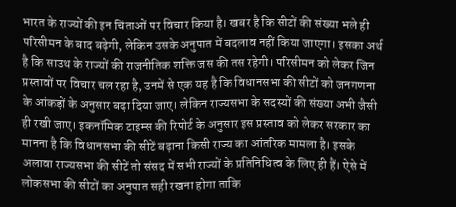भारत के राज्यों की इन चिंताओं पर विचार किया है। खबर है कि सीटों की संख्या भले ही परिसीमन के बाद बढ़ेगी, लेकिन उसके अनुपात में बदलाव नहीं किया जाएगा। इसका अर्थ है कि साउथ के राज्यों की राजनीतिक शक्ति जस की तस रहेगी। परिसीमन को लेकर जिन प्रस्तावों पर विचार चल रहा है, उनमें से एक यह है कि विधानसभा की सीटों को जनगणना के आंकड़ों के अनुसार बढ़ा दिया जाए। लेकिन राज्यसभा के सदस्यों की संख्या अभी जैसी ही रखी जाए। इकनॉमिक टाइम्स की रिपोर्ट के अनुसार इस प्रस्ताव को लेकर सरकार का मानना है कि विधानसभा की सीटें बढ़ाना किसी राज्य का आंतरिक मामला है। इसके अलावा राज्यसभा की सीटें तो संसद में सभी राज्यों के प्रतिनिधित्व के लिए ही हैं। ऐसे में लोकसभा की सीटों का अनुपात सही रखना होगा ताकि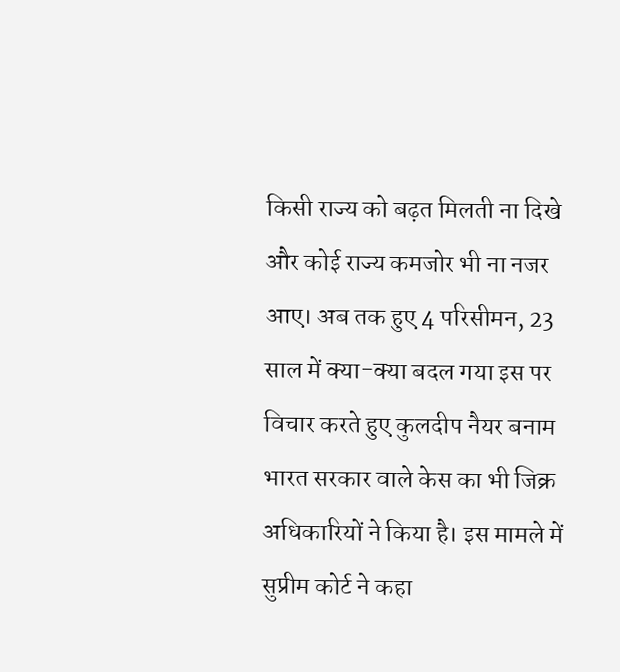किसी राज्य को बढ़त मिलती ना दिखे और कोई राज्य कमजोर भी ना नजर आए। अब तक हुए 4 परिसीमन, 23 साल में क्या-क्या बदल गया इस पर विचार करते हुए कुलदीप नैयर बनाम भारत सरकार वाले केस का भी जिक्र अधिकारियों ने किया है। इस मामले में सुप्रीम कोर्ट ने कहा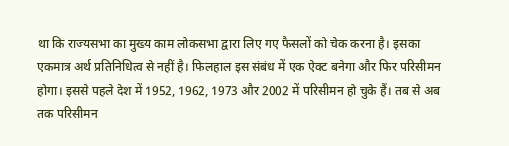था कि राज्यसभा का मुख्य काम लोकसभा द्वारा लिए गए फैसलों को चेक करना है। इसका एकमात्र अर्थ प्रतिनिधित्व से नहीं है। फिलहाल इस संबंध में एक ऐक्ट बनेगा और फिर परिसीमन होगा। इससे पहले देश में 1952, 1962, 1973 और 2002 में परिसीमन हो चुके हैं। तब से अब तक परिसीमन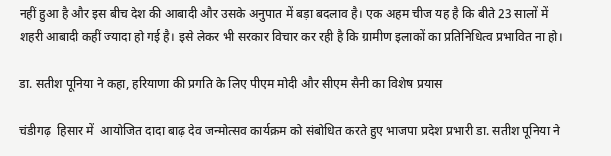नहीं हुआ है और इस बीच देश की आबादी और उसके अनुपात में बड़ा बदलाव है। एक अहम चीज यह है कि बीते 23 सालों में शहरी आबादी कहीं ज्यादा हो गई है। इसे लेकर भी सरकार विचार कर रही है कि ग्रामीण इलाकों का प्रतिनिधित्व प्रभावित ना हो।

डा. सतीश पूनिया ने कहा, हरियाणा की प्रगति के लिए पीएम मोदी और सीएम सैनी का विशेष प्रयास

चंडीगढ़  हिसार में  आयोजित दादा बाढ़ देव जन्मोत्सव कार्यक्रम को संबोधित करते हुए भाजपा प्रदेश प्रभारी डा. सतीश पूनिया ने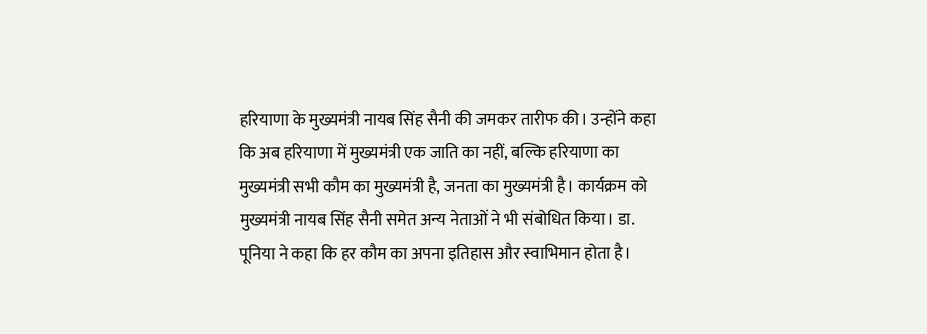हरियाणा के मुख्यमंत्री नायब सिंह सैनी की जमकर तारीफ की। उन्होंने कहा कि अब हरियाणा में मुख्यमंत्री एक जाति का नहीं, बल्कि हरियाणा का मुख्यमंत्री सभी कौम का मुख्यमंत्री है, जनता का मुख्यमंत्री है। कार्यक्रम को मुख्यमंत्री नायब सिंह सैनी समेत अन्य नेताओं ने भी संबोधित किया। डा. पूनिया ने कहा कि हर कौम का अपना इतिहास और स्वाभिमान होता है।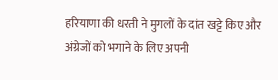हरियाणा की धरती ने मुगलों के दांत खट्टे किए और अंग्रेजों को भगाने के लिए अपनी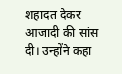शहादत देकर आजादी की सांस दी। उन्होंने कहा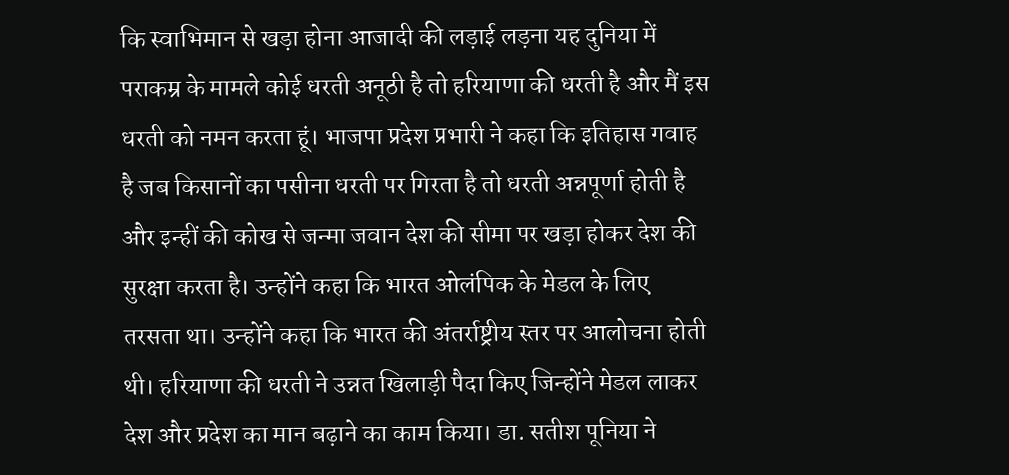कि स्वाभिमान से खड़ा होना आजादी की लड़ाई लड़ना यह दुनिया में पराकम्र के मामले कोई धरती अनूठी है तो हरियाणा की धरती है और मैं इस धरती को नमन करता हूं। भाजपा प्रदेश प्रभारी ने कहा कि इतिहास गवाह है जब किसानों का पसीना धरती पर गिरता है तो धरती अन्नपूर्णा होती है और इन्हीं की कोख से जन्मा जवान देश की सीमा पर खड़ा होकर देश की सुरक्षा करता है। उन्होंने कहा कि भारत ओलंपिक के मेडल के लिए तरसता था। उन्होंने कहा कि भारत की अंतर्राष्ट्रीय स्तर पर आलोचना होती थी। हरियाणा की धरती ने उन्नत खिलाड़ी पैदा किए जिन्होंने मेडल लाकर देश और प्रदेश का मान बढ़ाने का काम किया। डा. सतीश पूनिया ने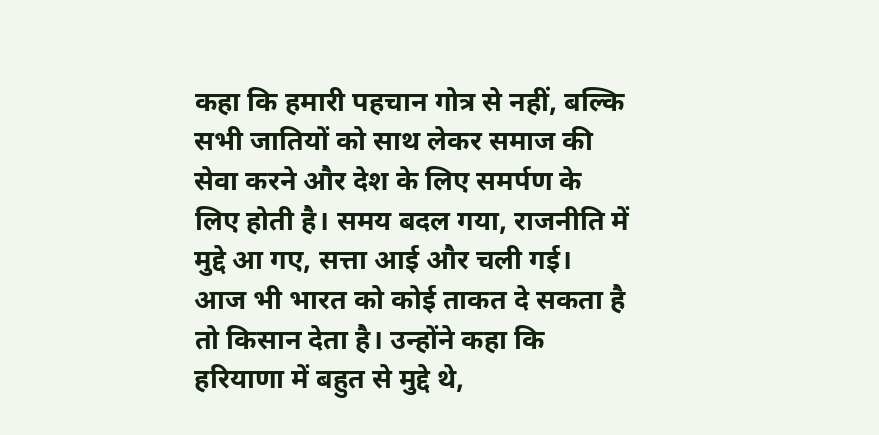कहा कि हमारी पहचान गोत्र से नहीं, बल्कि सभी जातियों को साथ लेकर समाज की सेवा करने और देश के लिए समर्पण के लिए होती है। समय बदल गया, राजनीति में मुद्दे आ गए, सत्ता आई और चली गई। आज भी भारत को कोई ताकत दे सकता है तो किसान देता है। उन्होंने कहा कि हरियाणा में बहुत से मुद्दे थे,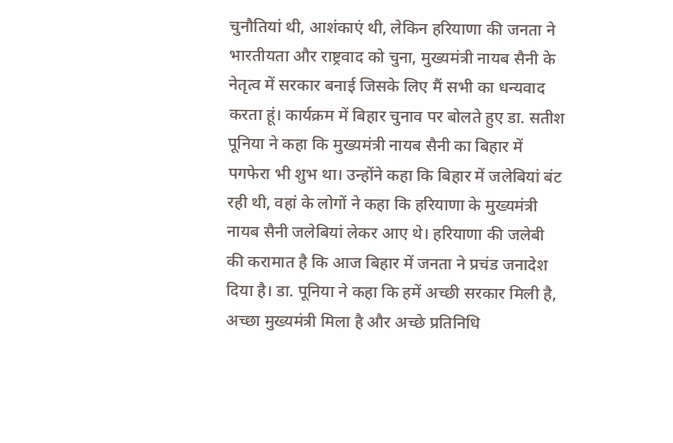चुनौतियां थी, आशंकाएं थी, लेकिन हरियाणा की जनता ने भारतीयता और राष्ट्रवाद को चुना, मुख्यमंत्री नायब सैनी के नेतृत्व में सरकार बनाई जिसके लिए मैं सभी का धन्यवाद करता हूं। कार्यक्रम में बिहार चुनाव पर बोलते हुए डा. सतीश पूनिया ने कहा कि मुख्यमंत्री नायब सैनी का बिहार में पगफेरा भी शुभ था। उन्होंने कहा कि बिहार में जलेबियां बंट रही थी, वहां के लोगों ने कहा कि हरियाणा के मुख्यमंत्री नायब सैनी जलेबियां लेकर आए थे। हरियाणा की जलेबी की करामात है कि आज बिहार में जनता ने प्रचंड जनादेश दिया है। डा. पूनिया ने कहा कि हमें अच्छी सरकार मिली है, अच्छा मुख्यमंत्री मिला है और अच्छे प्रतिनिधि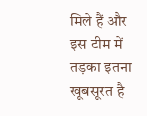मिले हैं और इस टीम में तड़का इतना खूबसूरत है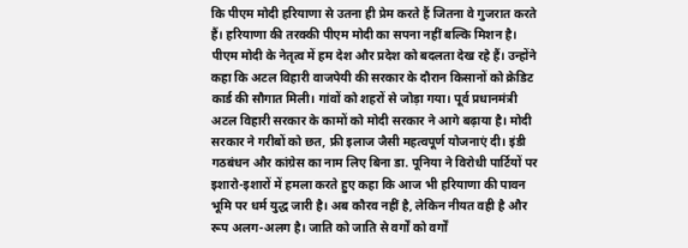कि पीएम मोदी हरियाणा से उतना ही प्रेम करते हैं जितना वे गुजरात करते हैं। हरियाणा की तरक्की पीएम मोदी का सपना नहीं बल्कि मिशन है। पीएम मोदी के नेतृत्व में हम देश और प्रदेश को बदलता देख रहे हैं। उन्होंने कहा कि अटल विहारी वाजपेयी की सरकार के दौरान किसानों को क्रेडिट कार्ड की सौगात मिली। गांवों को शहरों से जोड़ा गया। पूर्व प्रधानमंत्री अटल विहारी सरकार के कामों को मोदी सरकार ने आगे बढ़ाया है। मोदी सरकार ने गरीबों को छत, फ्री इलाज जैसी महत्वपूर्ण योजनाएं दी। इंडी गठबंधन और कांग्रेस का नाम लिए बिना डा. पूनिया ने विरोधी पार्टियों पर इशारो-इशारों में हमला करते हुए कहा कि आज भी हरियाणा की पावन भूमि पर धर्म युद्ध जारी है। अब कौरव नहीं है, लेकिन नीयत वही है और रूप अलग-अलग है। जाति को जाति से वर्गों को वर्गों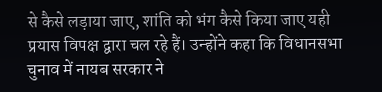से कैसे लड़ाया जाए, शांति को भंग कैसे किया जाए यही प्रयास विपक्ष द्वारा चल रहे हैं। उन्होंने कहा कि विधानसभा चुनाव में नायब सरकार ने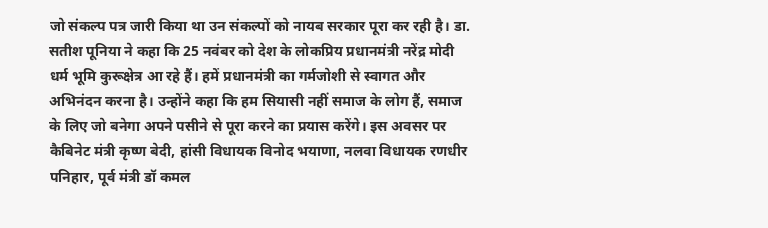जो संकल्प पत्र जारी किया था उन संकल्पों को नायब सरकार पूरा कर रही है। डा. सतीश पूनिया ने कहा कि 25 नवंबर को देश के लोकप्रिय प्रधानमंत्री नरेंद्र मोदी धर्म भूमि कुरूक्षेत्र आ रहे हैं। हमें प्रधानमंत्री का गर्मजोशी से स्वागत और अभिनंदन करना है। उन्होंने कहा कि हम सियासी नहीं समाज के लोग हैं, समाज के लिए जो बनेगा अपने पसीने से पूरा करने का प्रयास करेंगे। इस अवसर पर कैबिनेट मंत्री कृष्ण बेदी, हांसी विधायक विनोद भयाणा, नलवा विधायक रणधीर पनिहार, पूर्व मंत्री डॉ कमल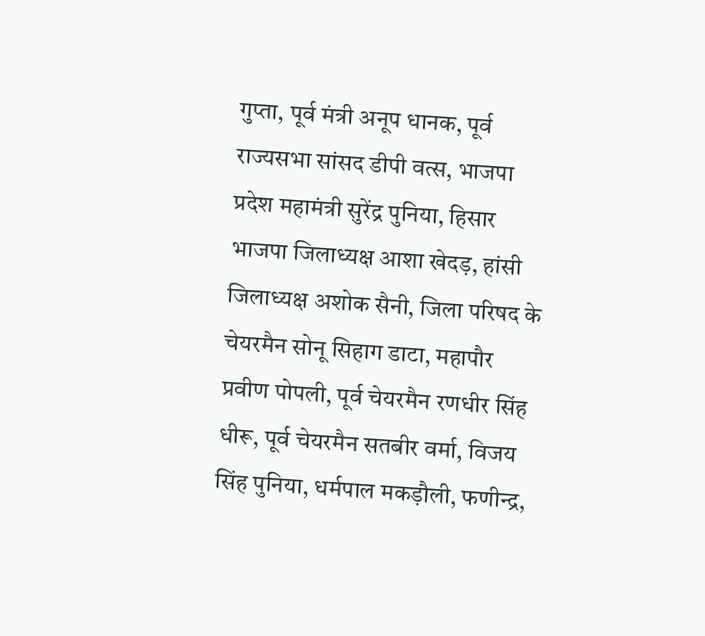गुप्ता, पूर्व मंत्री अनूप धानक, पूर्व राज्यसभा सांसद डीपी वत्स, भाजपा प्रदेश महामंत्री सुरेंद्र पुनिया, हिसार भाजपा जिलाध्यक्ष आशा खेदड़, हांसी जिलाध्यक्ष अशोक सैनी, जिला परिषद के चेयरमैन सोनू सिहाग डाटा, महापौर प्रवीण पोपली, पूर्व चेयरमैन रणधीर सिंह धीरू, पूर्व चेयरमैन सतबीर वर्मा, विजय सिंह पुनिया, धर्मपाल मकड़ौली, फणीन्द्र,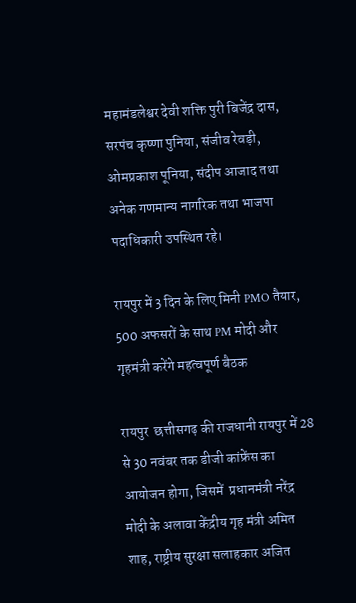महामंडलेश्वर देवी शक्ति पुरी बिजेंद्र दास, सरपंच कृष्णा पुनिया, संजीव रेवड़ी, ओमप्रकाश पूनिया, संदीप आजाद तथा अनेक गणमान्य नागरिक तथा भाजपा पदाधिकारी उपस्थित रहे।

रायपुर में 3 दिन के लिए मिनी PMO तैयार, 500 अफसरों के साथ PM मोदी और गृहमंत्री करेंगे महत्वपूर्ण बैठक

रायपुर  छत्तीसगढ़ की राजधानी रायपुर में 28 से 30 नवंबर तक डीजी कांफ्रेंस का आयोजन होगा, जिसमें  प्रधानमंत्री नरेंद्र मोदी के अलावा केंद्रीय गृह मंत्री अमित शाह, राष्ट्रीय सुरक्षा सलाहकार अजित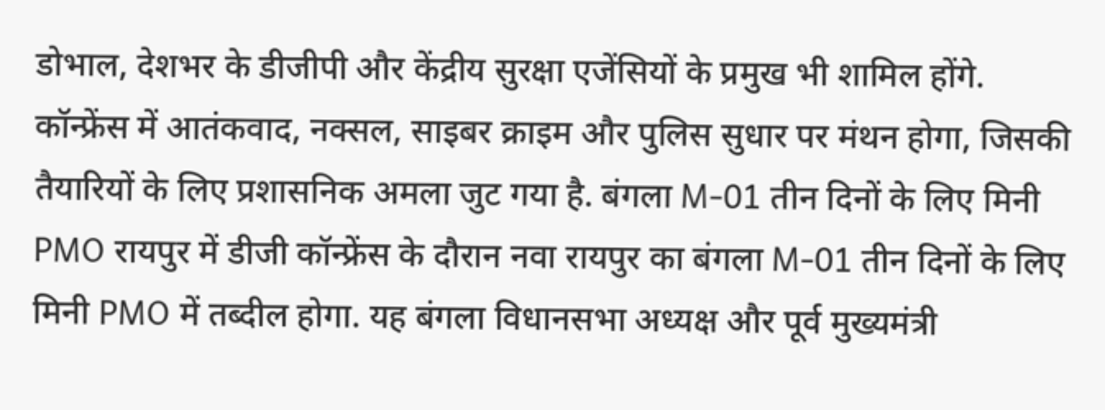डोभाल, देशभर के डीजीपी और केंद्रीय सुरक्षा एजेंसियों के प्रमुख भी शामिल होंगे. कॉन्फ्रेंस में आतंकवाद, नक्सल, साइबर क्राइम और पुलिस सुधार पर मंथन होगा, जिसकी तैयारियों के लिए प्रशासनिक अमला जुट गया है. बंगला M-01 तीन दिनों के लिए मिनी PMO रायपुर में डीजी कॉन्फ्रेंस के दौरान नवा रायपुर का बंगला M-01 तीन दिनों के लिए मिनी PMO में तब्दील होगा. यह बंगला विधानसभा अध्यक्ष और पूर्व मुख्यमंत्री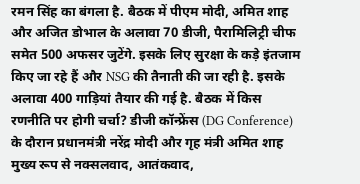रमन सिंह का बंगला है. बैठक में पीएम मोदी, अमित शाह और अजित डोभाल के अलावा 70 डीजी, पैरामिलिट्री चीफ समेत 500 अफसर जुटेंगे. इसके लिए सुरक्षा के कड़े इंतजाम किए जा रहे हैं और NSG की तैनाती की जा रही है. इसके अलावा 400 गाड़ियां तैयार की गई है. बैठक में किस रणनीति पर होगी चर्चा? डीजी कॉन्फ्रेंस (DG Conference) के दौरान प्रधानमंत्री नरेंद्र मोदी और गृह मंत्री अमित शाह मुख्य रूप से नक्सलवाद, आतंकवाद,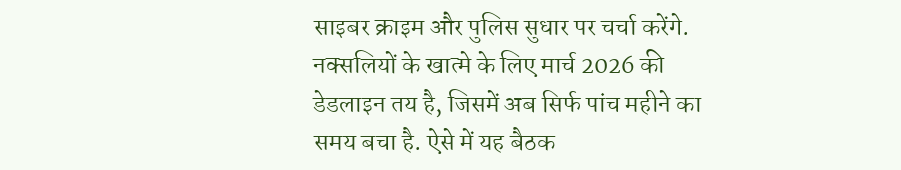साइबर क्राइम और पुलिस सुधार पर चर्चा करेंगे. नक्सलियों के खात्मे के लिए मार्च 2026 की डेडलाइन तय है, जिसमें अब सिर्फ पांच महीने का समय बचा है. ऐसे में यह बैठक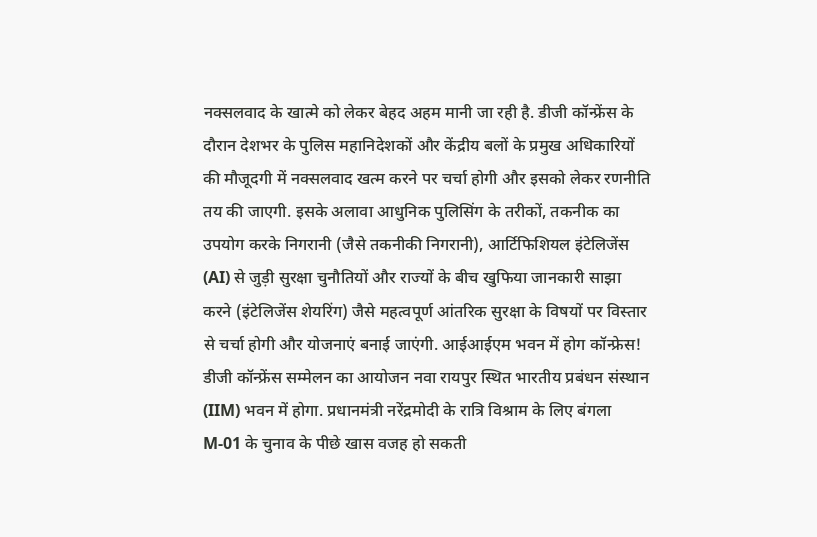नक्सलवाद के खात्मे को लेकर बेहद अहम मानी जा रही है. डीजी कॉन्फ्रेंस के दौरान देशभर के पुलिस महानिदेशकों और केंद्रीय बलों के प्रमुख अधिकारियों की मौजूदगी में नक्सलवाद खत्म करने पर चर्चा होगी और इसको लेकर रणनीति तय की जाएगी. इसके अलावा आधुनिक पुलिसिंग के तरीकों, तकनीक का उपयोग करके निगरानी (जैसे तकनीकी निगरानी), आर्टिफिशियल इंटेलिजेंस (AI) से जुड़ी सुरक्षा चुनौतियों और राज्यों के बीच खुफिया जानकारी साझा करने (इंटेलिजेंस शेयरिंग) जैसे महत्वपूर्ण आंतरिक सुरक्षा के विषयों पर विस्तार से चर्चा होगी और योजनाएं बनाई जाएंगी. आईआईएम भवन में होग कॉन्फ्रेस! डीजी कॉन्फ्रेंस सम्मेलन का आयोजन नवा रायपुर स्थित भारतीय प्रबंधन संस्थान (IIM) भवन में होगा. प्रधानमंत्री नरेंद्रमोदी के रात्रि विश्राम के लिए बंगला M-01 के चुनाव के पीछे खास वजह हो सकती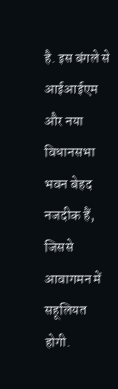है. इस बंगले से आईआईएम और नया विधानसभा भवन बेहद नजदीक हैं, जिससे आवागमन में सहूलियत होगी.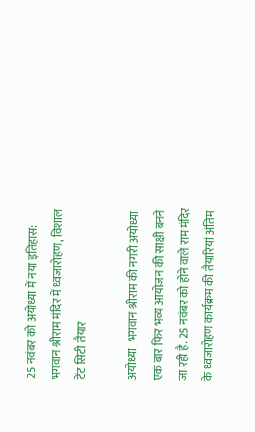25 नवंबर को अयोध्या में नया इतिहास: भगवान श्रीराम मंदिर में ध्वजारोहण, विशाल टेंट सिटी तैयार

अयोध्या   भगवान श्रीराम की नगरी अयोध्या एक बार फिर भव्य आयोजन की साक्षी बनने जा रही है. 25 नवंबर को होने वाले राम मंदिर के ध्वजारोहण कार्यक्रम की तैयारियां अंतिम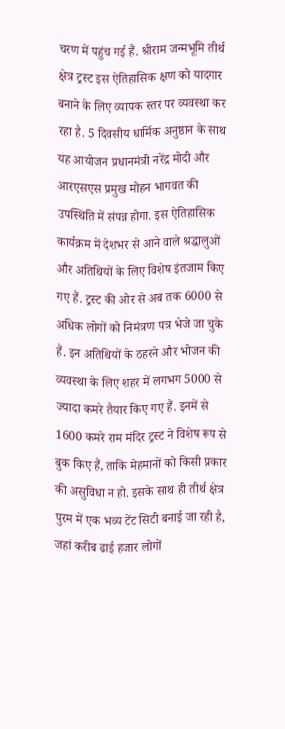चरण में पहुंच गई हैं. श्रीराम जन्मभूमि तीर्थ क्षेत्र ट्रस्ट इस ऐतिहासिक क्षण को यादगार बनाने के लिए व्यापक स्तर पर व्यवस्था कर रहा है. 5 दिवसीय धार्मिक अनुष्ठान के साथ यह आयोजन प्रधानमंत्री नरेंद्र मोदी और आरएसएस प्रमुख मोहन भागवत की उपस्थिति में संपन्न होगा. इस ऐतिहासिक कार्यक्रम में देशभर से आने वाले श्रद्धालुओं और अतिथियों के लिए विशेष इंतजाम किए गए हैं. ट्रस्ट की ओर से अब तक 6000 से अधिक लोगों को निमंत्रण पत्र भेजे जा चुके हैं. इन अतिथियों के ठहरने और भोजन की व्यवस्था के लिए शहर में लगभग 5000 से ज्यादा कमरे तैयार किए गए हैं. इनमें से 1600 कमरे राम मंदिर ट्रस्ट ने विशेष रूप से बुक किए हैं, ताकि मेहमानों को किसी प्रकार की असुविधा न हो. इसके साथ ही तीर्थ क्षेत्र पुरम में एक भव्य टेंट सिटी बनाई जा रही है, जहां करीब ढाई हजार लोगों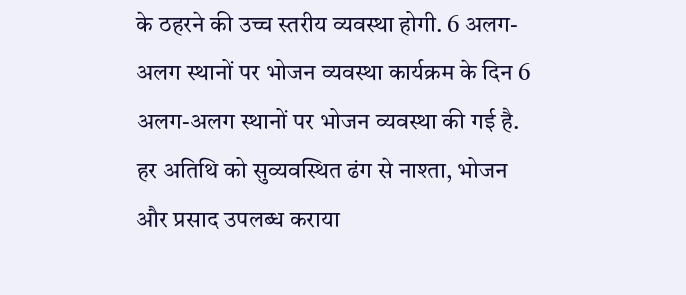के ठहरने की उच्च स्तरीय व्यवस्था होगी. 6 अलग-अलग स्थानों पर भोजन व्यवस्था कार्यक्रम के दिन 6 अलग-अलग स्थानों पर भोजन व्यवस्था की गई है. हर अतिथि को सुव्यवस्थित ढंग से नाश्ता, भोजन और प्रसाद उपलब्ध कराया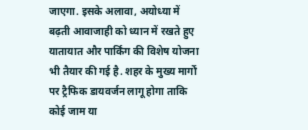जाएगा. इसके अलावा, अयोध्या में बढ़ती आवाजाही को ध्यान में रखते हुए यातायात और पार्किंग की विशेष योजना भी तैयार की गई है. शहर के मुख्य मार्गों पर ट्रैफिक डायवर्जन लागू होगा ताकि कोई जाम या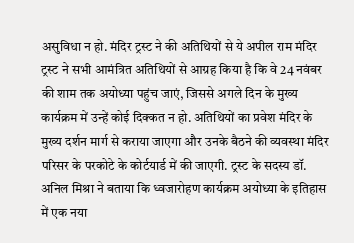असुविधा न हो. मंदिर ट्रस्ट ने की अतिथियों से ये अपील राम मंदिर ट्रस्ट ने सभी आमंत्रित अतिथियों से आग्रह किया है कि वे 24 नवंबर की शाम तक अयोध्या पहुंच जाएं, जिससे अगले दिन के मुख्य कार्यक्रम में उन्हें कोई दिक्कत न हो. अतिथियों का प्रवेश मंदिर के मुख्य दर्शन मार्ग से कराया जाएगा और उनके बैठने की व्यवस्था मंदिर परिसर के परकोटे के कोर्टयार्ड में की जाएगी. ट्रस्ट के सदस्य डॉ. अनिल मिश्रा ने बताया कि ध्वजारोहण कार्यक्रम अयोध्या के इतिहास में एक नया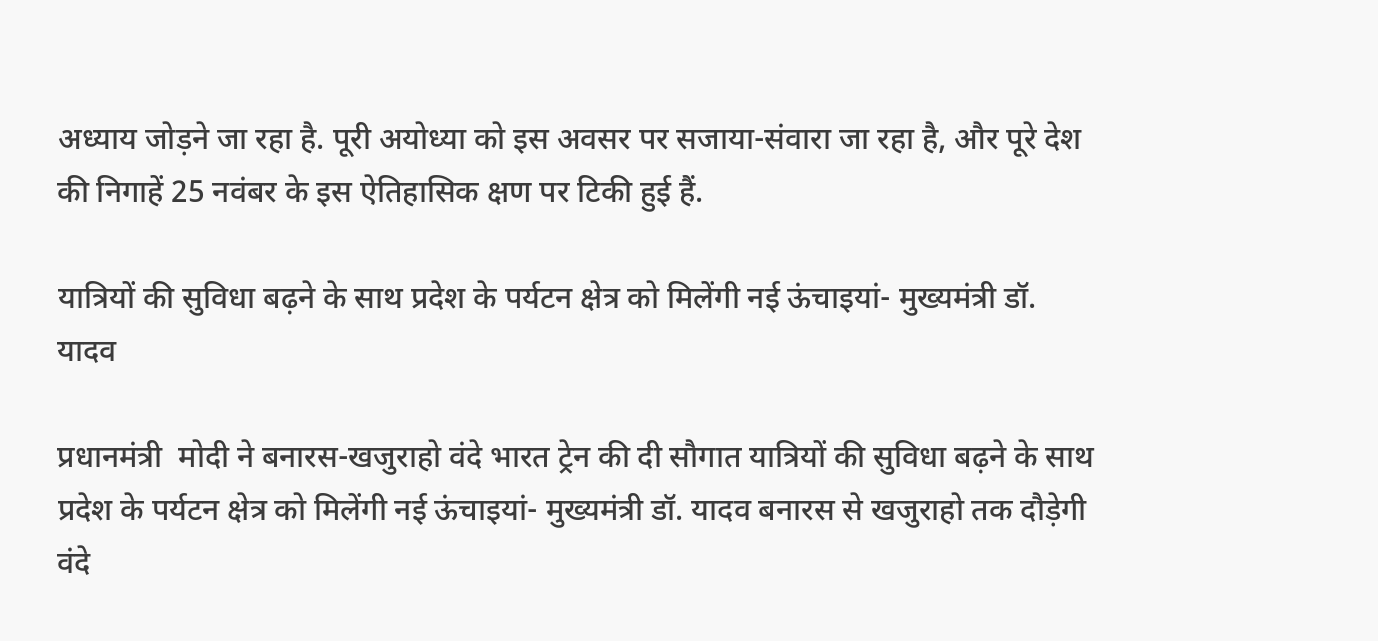अध्याय जोड़ने जा रहा है. पूरी अयोध्या को इस अवसर पर सजाया-संवारा जा रहा है, और पूरे देश की निगाहें 25 नवंबर के इस ऐतिहासिक क्षण पर टिकी हुई हैं.

यात्रियों की सुविधा बढ़ने के साथ प्रदेश के पर्यटन क्षेत्र को मिलेंगी नई ऊंचाइयां- मुख्यमंत्री डॉ. यादव

प्रधानमंत्री  मोदी ने बनारस-खजुराहो वंदे भारत ट्रेन की दी सौगात यात्रियों की सुविधा बढ़ने के साथ प्रदेश के पर्यटन क्षेत्र को मिलेंगी नई ऊंचाइयां- मुख्यमंत्री डॉ. यादव बनारस से खजुराहो तक दौड़ेगी वंदे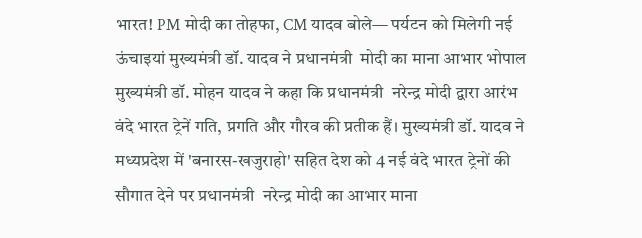भारत! PM मोदी का तोहफा, CM यादव बोले— पर्यटन को मिलेगी नई ऊंचाइयां मुख्यमंत्री डॉ. यादव ने प्रधानमंत्री  मोदी का माना आभार भोपाल  मुख्यमंत्री डॉ. मोहन यादव ने कहा कि प्रधानमंत्री  नरेन्द्र मोदी द्वारा आरंभ वंदे भारत ट्रेनें गति, प्रगति और गौरव की प्रतीक हैं। मुख्यमंत्री डॉ. यादव ने मध्यप्रदेश में 'बनारस-खजुराहो' सहित देश को 4 नई वंदे भारत ट्रेनों की सौगात देने पर प्रधानमंत्री  नरेन्द्र मोदी का आभार माना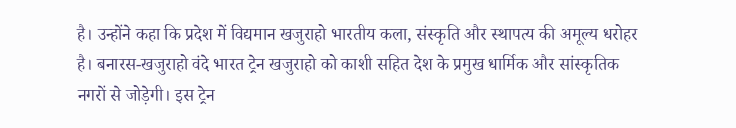है। उन्होंने कहा कि प्रदेश में विद्यमान खजुराहो भारतीय कला, संस्कृति और स्थापत्य की अमूल्य धरोहर है। बनारस-खजुराहो वंदे भारत ट्रेन खजुराहो को काशी सहित देश के प्रमुख धार्मिक और सांस्कृतिक नगरों से जोड़ेगी। इस ट्रेन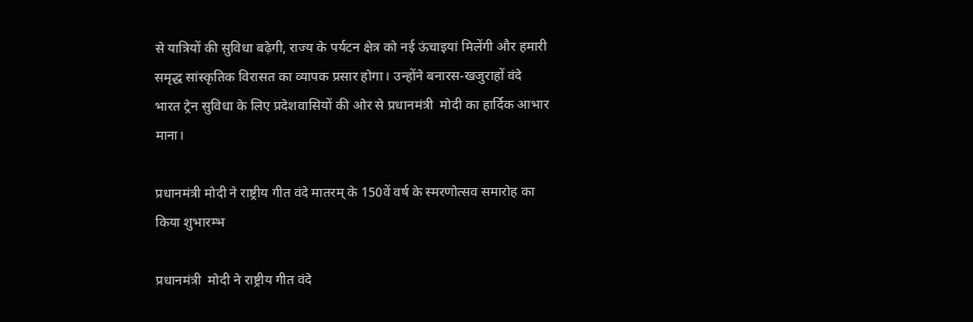से यात्रियों की सुविधा बढ़ेगी, राज्य के पर्यटन क्षेत्र को नई ऊंचाइयां मिलेंगी और हमारी समृद्ध सांस्कृतिक विरासत का व्यापक प्रसार होगा। उन्होंने बनारस-खजुराहों वंदे भारत ट्रेन सुविधा के लिए प्रदेशवासियों की ओर से प्रधानमंत्री  मोदी का हार्दिक आभार माना।

प्रधानमंत्री मोदी ने राष्ट्रीय गीत वंदे मातरम् के 150वें वर्ष के स्मरणोत्सव समारोह का किया शुभारम्भ

प्रधानमंत्री  मोदी ने राष्ट्रीय गीत वंदे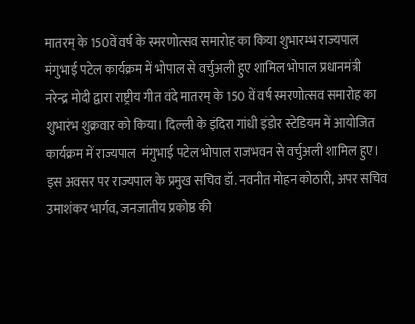मातरम् के 150वें वर्ष के स्मरणोत्सव समारोह का किया शुभारम्भ राज्यपाल  मंगुभाई पटेल कार्यक्रम में भोपाल से वर्चुअली हुए शामिल भोपाल प्रधानमंत्री  नरेन्द्र मोदी द्वारा राष्ट्रीय गीत वंदे मातरम् के 150 वें वर्ष स्मरणोत्सव समारोह का शुभारंभ शुक्रवार को किया। दिल्ली के इंदिरा गांधी इंडोर स्टेडियम में आयोजित कार्यक्रम में राज्यपाल  मंगुभाई पटेल भोपाल राजभवन से वर्चुअली शामिल हुए। इस अवसर पर राज्यपाल के प्रमुख सचिव डॉ. नवनीत मोहन कोठारी, अपर सचिव  उमाशंकर भार्गव, जनजातीय प्रकोष्ठ की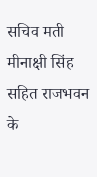सचिव मती मीनाक्षी सिंह सहित राजभवन के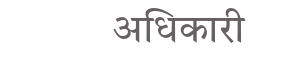अधिकारी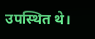उपस्थित थे।